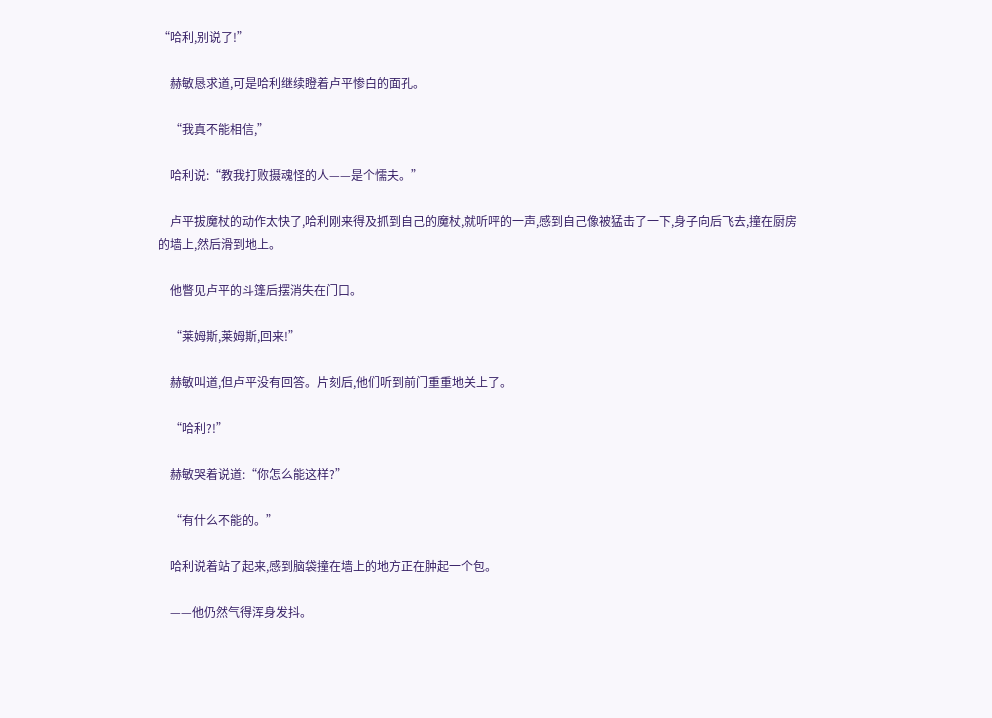“哈利,别说了!”

    赫敏恳求道,可是哈利继续瞪着卢平惨白的面孔。

    “我真不能相信,”

    哈利说:“教我打败摄魂怪的人——是个懦夫。”

    卢平拔魔杖的动作太快了,哈利刚来得及抓到自己的魔杖,就听呯的一声,感到自己像被猛击了一下,身子向后飞去,撞在厨房的墙上,然后滑到地上。

    他瞥见卢平的斗篷后摆消失在门口。

    “莱姆斯,莱姆斯,回来!”

    赫敏叫道,但卢平没有回答。片刻后,他们听到前门重重地关上了。

    “哈利?!”

    赫敏哭着说道:“你怎么能这样?”

    “有什么不能的。”

    哈利说着站了起来,感到脑袋撞在墙上的地方正在肿起一个包。

    ——他仍然气得浑身发抖。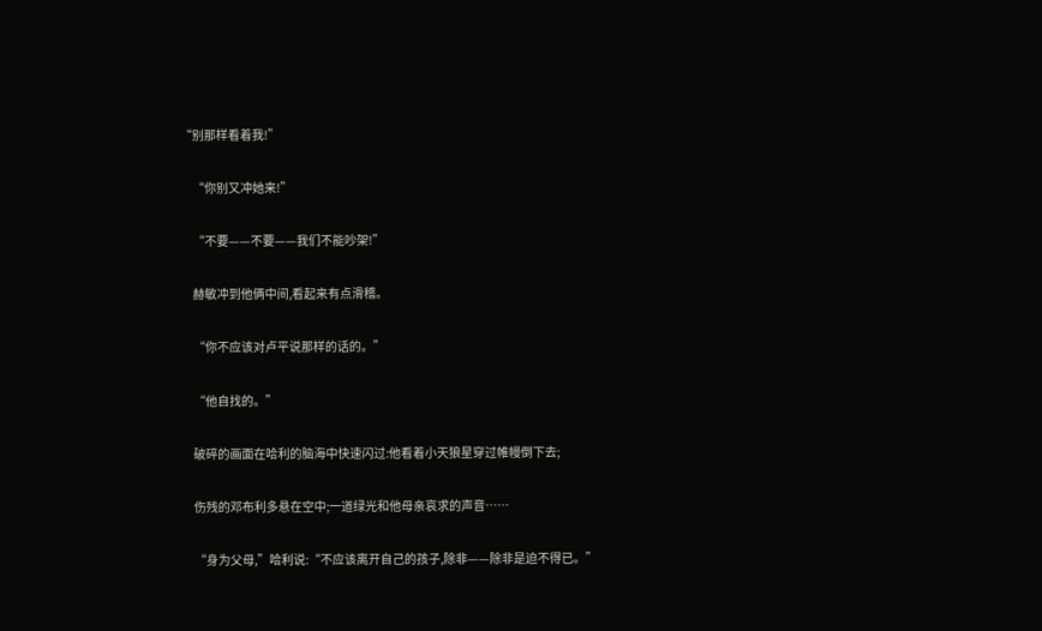“别那样看着我!”

    “你别又冲她来!”

    “不要——不要——我们不能吵架!”

    赫敏冲到他俩中间,看起来有点滑稽。

    “你不应该对卢平说那样的话的。”

    “他自找的。”

    破碎的画面在哈利的脑海中快速闪过:他看着小天狼星穿过帷幔倒下去;

    伤残的邓布利多悬在空中;一道绿光和他母亲哀求的声音……

    “身为父母,”哈利说:“不应该离开自己的孩子,除非——除非是迫不得已。”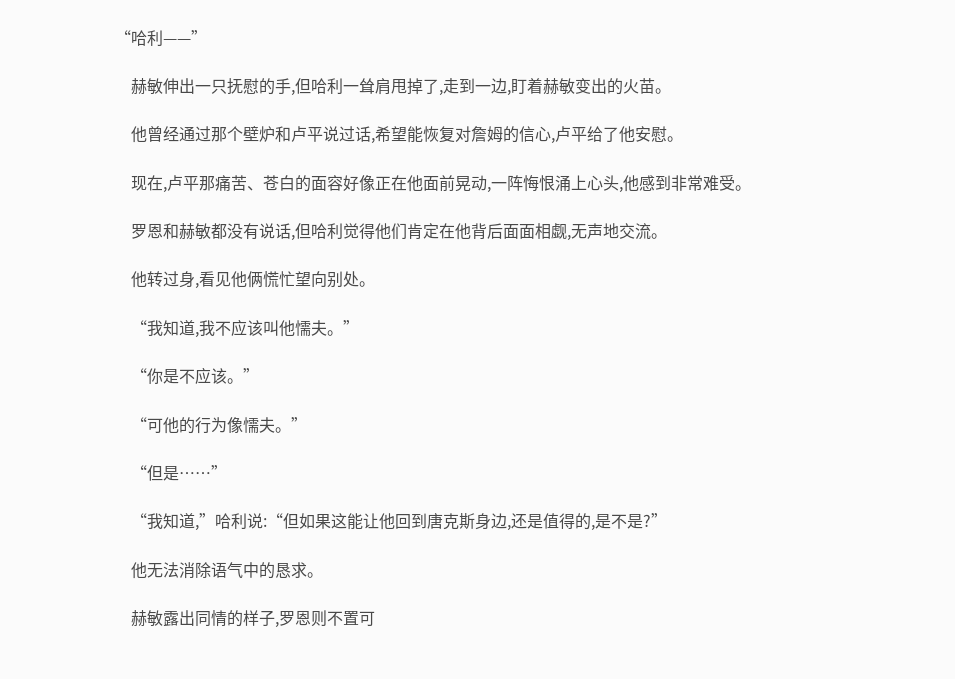“哈利——”

    赫敏伸出一只抚慰的手,但哈利一耸肩甩掉了,走到一边,盯着赫敏变出的火苗。

    他曾经通过那个壁炉和卢平说过话,希望能恢复对詹姆的信心,卢平给了他安慰。

    现在,卢平那痛苦、苍白的面容好像正在他面前晃动,一阵悔恨涌上心头,他感到非常难受。

    罗恩和赫敏都没有说话,但哈利觉得他们肯定在他背后面面相觑,无声地交流。

    他转过身,看见他俩慌忙望向别处。

    “我知道,我不应该叫他懦夫。”

    “你是不应该。”

    “可他的行为像懦夫。”

    “但是……”

    “我知道,”哈利说:“但如果这能让他回到唐克斯身边,还是值得的,是不是?”

    他无法消除语气中的恳求。

    赫敏露出同情的样子,罗恩则不置可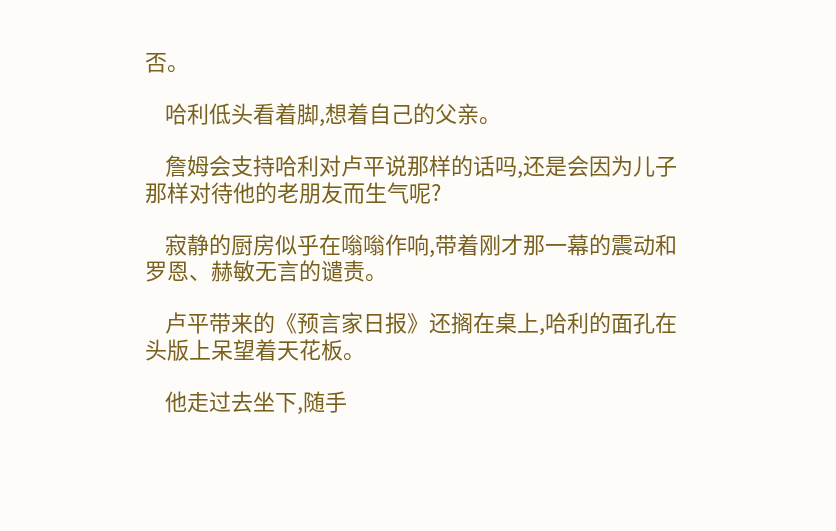否。

    哈利低头看着脚,想着自己的父亲。

    詹姆会支持哈利对卢平说那样的话吗,还是会因为儿子那样对待他的老朋友而生气呢?

    寂静的厨房似乎在嗡嗡作响,带着刚才那一幕的震动和罗恩、赫敏无言的谴责。

    卢平带来的《预言家日报》还搁在桌上,哈利的面孔在头版上呆望着天花板。

    他走过去坐下,随手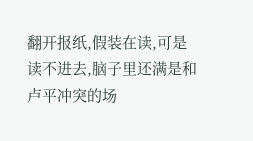翻开报纸,假装在读,可是读不进去,脑子里还满是和卢平冲突的场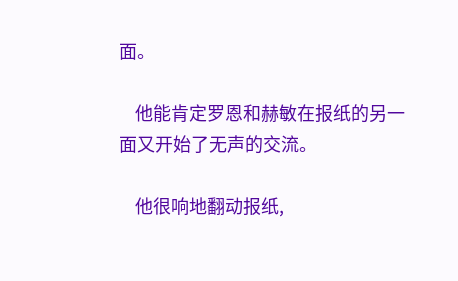面。

    他能肯定罗恩和赫敏在报纸的另一面又开始了无声的交流。

    他很响地翻动报纸,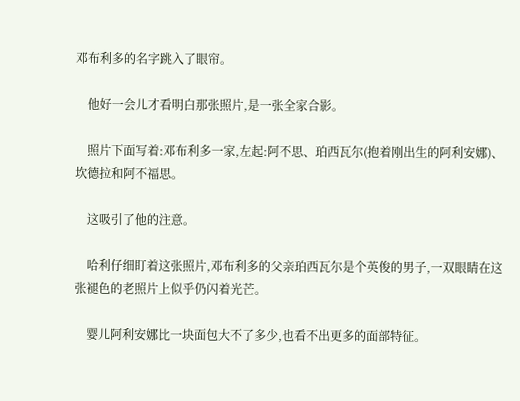邓布利多的名字跳入了眼帘。

    他好一会儿才看明白那张照片,是一张全家合影。

    照片下面写着:邓布利多一家,左起:阿不思、珀西瓦尔(抱着刚出生的阿利安娜)、坎德拉和阿不福思。

    这吸引了他的注意。

    哈利仔细盯着这张照片,邓布利多的父亲珀西瓦尔是个英俊的男子,一双眼睛在这张褪色的老照片上似乎仍闪着光芒。

    婴儿阿利安娜比一块面包大不了多少,也看不出更多的面部特征。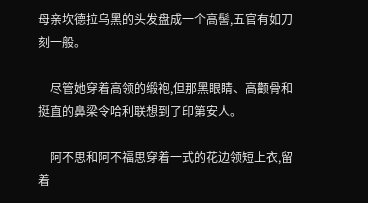母亲坎德拉乌黑的头发盘成一个高髻,五官有如刀刻一般。

    尽管她穿着高领的缎袍,但那黑眼睛、高颧骨和挺直的鼻梁令哈利联想到了印第安人。

    阿不思和阿不福思穿着一式的花边领短上衣,留着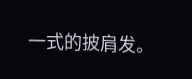一式的披肩发。